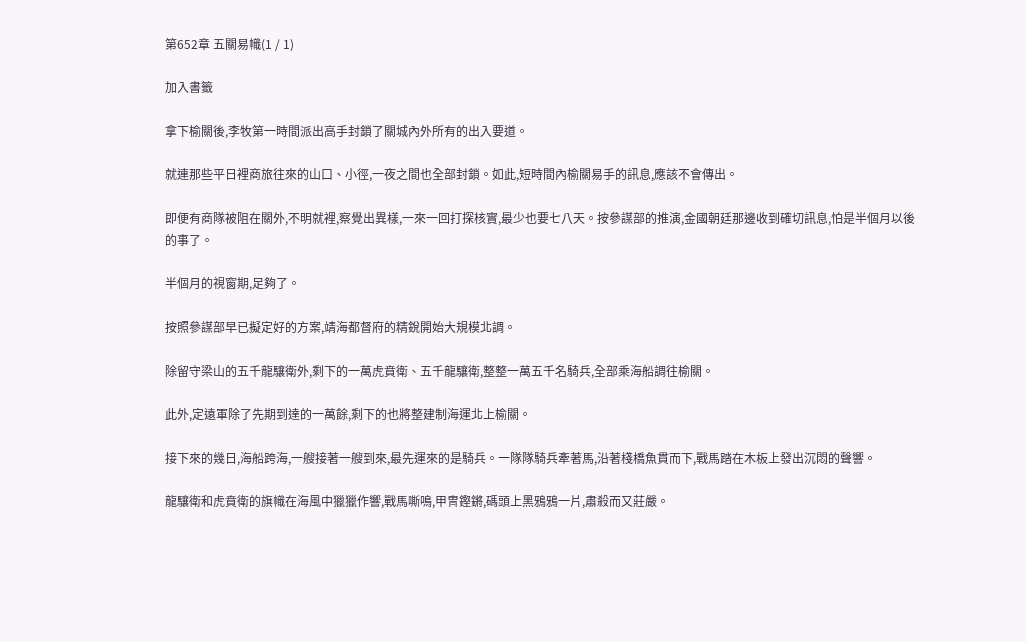第652章 五關易幟(1 / 1)

加入書籤

拿下榆關後,李牧第一時間派出高手封鎖了關城內外所有的出入要道。

就連那些平日裡商旅往來的山口、小徑,一夜之間也全部封鎖。如此,短時間內榆關易手的訊息,應該不會傳出。

即便有商隊被阻在關外,不明就裡,察覺出異樣,一來一回打探核實,最少也要七八天。按參謀部的推演,金國朝廷那邊收到確切訊息,怕是半個月以後的事了。

半個月的視窗期,足夠了。

按照參謀部早已擬定好的方案,靖海都督府的精銳開始大規模北調。

除留守梁山的五千龍驤衛外,剩下的一萬虎賁衛、五千龍驤衛,整整一萬五千名騎兵,全部乘海船調往榆關。

此外,定遠軍除了先期到達的一萬餘,剩下的也將整建制海運北上榆關。

接下來的幾日,海船跨海,一艘接著一艘到來,最先運來的是騎兵。一隊隊騎兵牽著馬,沿著棧橋魚貫而下,戰馬踏在木板上發出沉悶的聲響。

龍驤衛和虎賁衛的旗幟在海風中獵獵作響,戰馬嘶鳴,甲冑鏗鏘,碼頭上黑鴉鴉一片,肅殺而又莊嚴。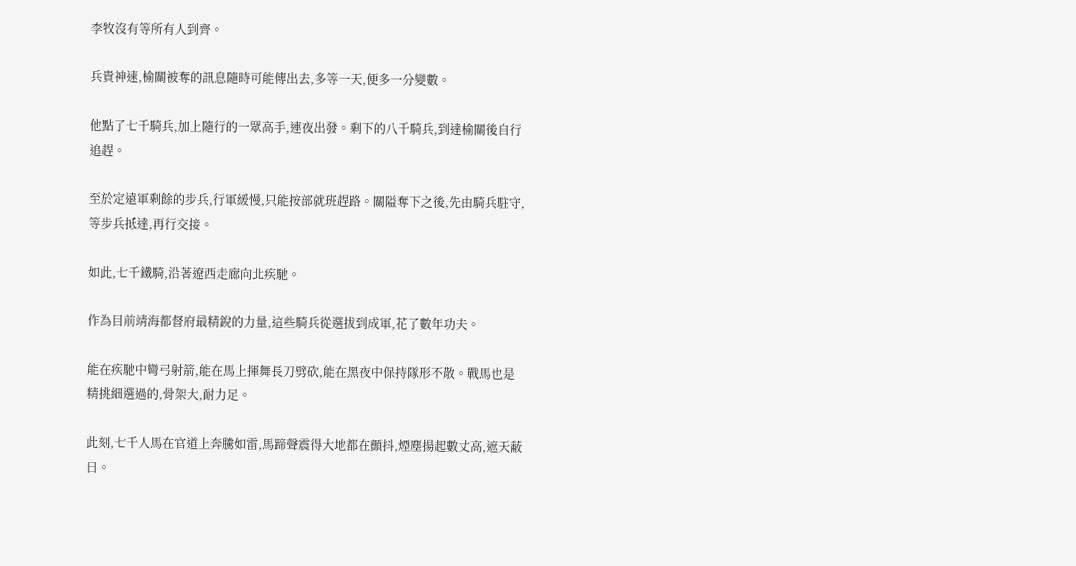李牧沒有等所有人到齊。

兵貴神速,榆關被奪的訊息隨時可能傳出去,多等一天,便多一分變數。

他點了七千騎兵,加上隨行的一眾高手,連夜出發。剩下的八千騎兵,到達榆關後自行追趕。

至於定遠軍剩餘的步兵,行軍緩慢,只能按部就班趕路。關隘奪下之後,先由騎兵駐守,等步兵抵達,再行交接。

如此,七千鐵騎,沿著遼西走廊向北疾馳。

作為目前靖海都督府最精銳的力量,這些騎兵從選拔到成軍,花了數年功夫。

能在疾馳中彎弓射箭,能在馬上揮舞長刀劈砍,能在黑夜中保持隊形不散。戰馬也是精挑細選過的,骨架大,耐力足。

此刻,七千人馬在官道上奔騰如雷,馬蹄聲震得大地都在顫抖,煙塵揚起數丈高,遮天蔽日。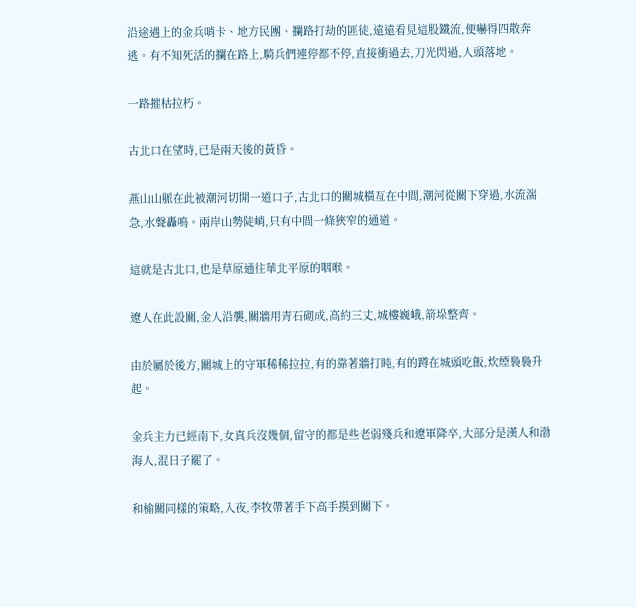沿途遇上的金兵哨卡、地方民團、攔路打劫的匪徒,遠遠看見這股鐵流,便嚇得四散奔逃。有不知死活的攔在路上,騎兵們連停都不停,直接衝過去,刀光閃過,人頭落地。

一路摧枯拉朽。

古北口在望時,已是兩天後的黃昏。

燕山山脈在此被潮河切開一道口子,古北口的關城橫亙在中間,潮河從關下穿過,水流湍急,水聲轟鳴。兩岸山勢陡峭,只有中間一條狹窄的通道。

這就是古北口,也是草原通往華北平原的咽喉。

遼人在此設關,金人沿襲,關牆用青石砌成,高約三丈,城樓巍峨,箭垛整齊。

由於屬於後方,關城上的守軍稀稀拉拉,有的靠著牆打盹,有的蹲在城頭吃飯,炊煙裊裊升起。

金兵主力已經南下,女真兵沒幾個,留守的都是些老弱殘兵和遼軍降卒,大部分是漢人和渤海人,混日子罷了。

和榆關同樣的策略,入夜,李牧帶著手下高手摸到關下。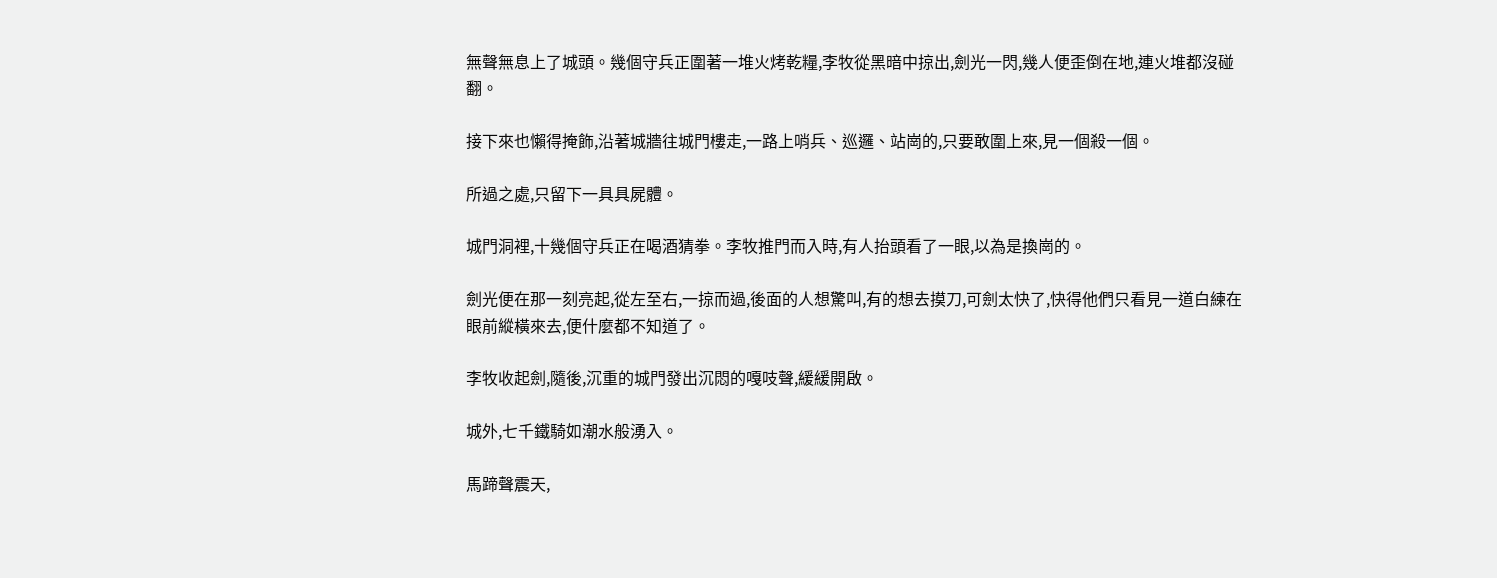無聲無息上了城頭。幾個守兵正圍著一堆火烤乾糧,李牧從黑暗中掠出,劍光一閃,幾人便歪倒在地,連火堆都沒碰翻。

接下來也懶得掩飾,沿著城牆往城門樓走,一路上哨兵、巡邏、站崗的,只要敢圍上來,見一個殺一個。

所過之處,只留下一具具屍體。

城門洞裡,十幾個守兵正在喝酒猜拳。李牧推門而入時,有人抬頭看了一眼,以為是換崗的。

劍光便在那一刻亮起,從左至右,一掠而過,後面的人想驚叫,有的想去摸刀,可劍太快了,快得他們只看見一道白練在眼前縱橫來去,便什麼都不知道了。

李牧收起劍,隨後,沉重的城門發出沉悶的嘎吱聲,緩緩開啟。

城外,七千鐵騎如潮水般湧入。

馬蹄聲震天,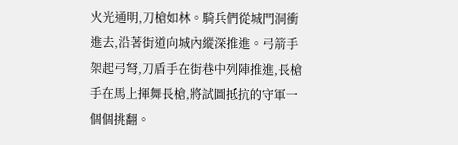火光通明,刀槍如林。騎兵們從城門洞衝進去,沿著街道向城內縱深推進。弓箭手架起弓弩,刀盾手在街巷中列陣推進,長槍手在馬上揮舞長槍,將試圖抵抗的守軍一個個挑翻。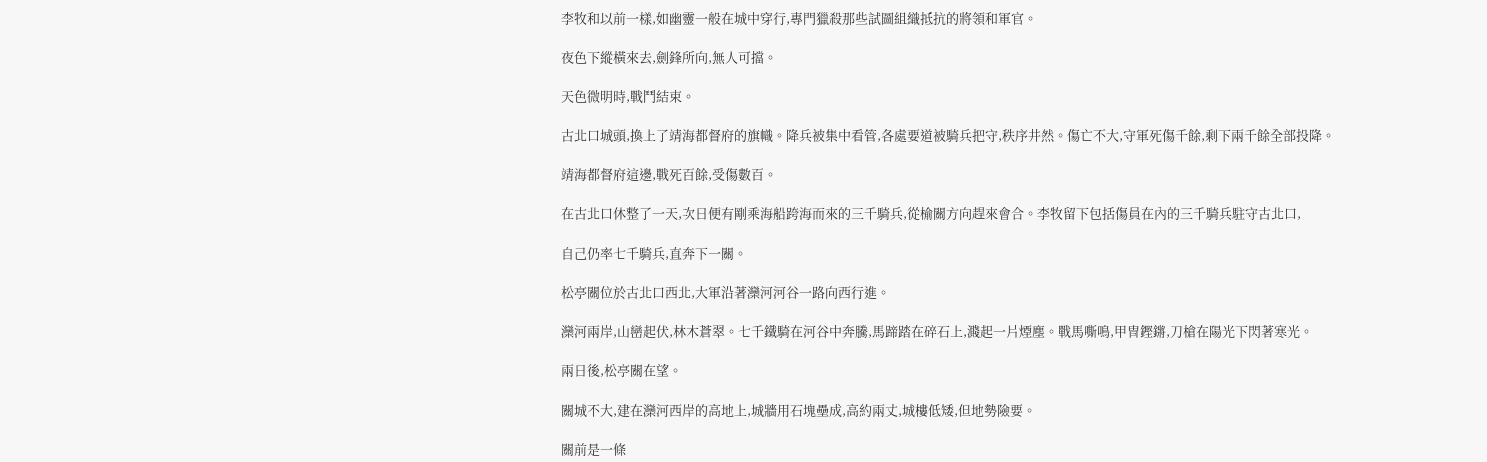李牧和以前一樣,如幽靈一般在城中穿行,專門獵殺那些試圖組織抵抗的將領和軍官。

夜色下縱橫來去,劍鋒所向,無人可擋。

天色微明時,戰鬥結束。

古北口城頭,換上了靖海都督府的旗幟。降兵被集中看管,各處要道被騎兵把守,秩序井然。傷亡不大,守軍死傷千餘,剩下兩千餘全部投降。

靖海都督府這邊,戰死百餘,受傷數百。

在古北口休整了一天,次日便有剛乘海船跨海而來的三千騎兵,從榆關方向趕來會合。李牧留下包括傷員在內的三千騎兵駐守古北口,

自己仍率七千騎兵,直奔下一關。

松亭關位於古北口西北,大軍沿著灤河河谷一路向西行進。

灤河兩岸,山巒起伏,林木蒼翠。七千鐵騎在河谷中奔騰,馬蹄踏在碎石上,濺起一片煙塵。戰馬嘶鳴,甲冑鏗鏘,刀槍在陽光下閃著寒光。

兩日後,松亭關在望。

關城不大,建在灤河西岸的高地上,城牆用石塊壘成,高約兩丈,城樓低矮,但地勢險要。

關前是一條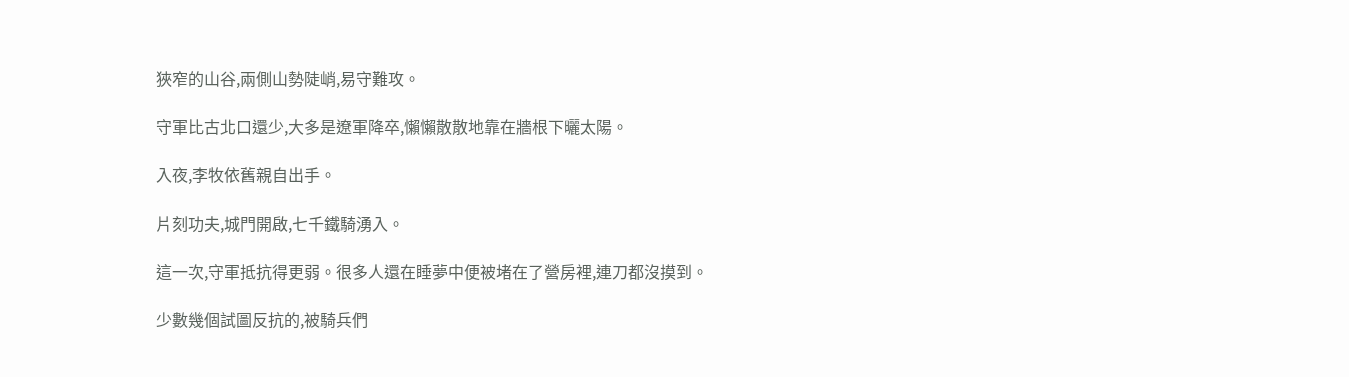狹窄的山谷,兩側山勢陡峭,易守難攻。

守軍比古北口還少,大多是遼軍降卒,懶懶散散地靠在牆根下曬太陽。

入夜,李牧依舊親自出手。

片刻功夫,城門開啟,七千鐵騎湧入。

這一次,守軍抵抗得更弱。很多人還在睡夢中便被堵在了營房裡,連刀都沒摸到。

少數幾個試圖反抗的,被騎兵們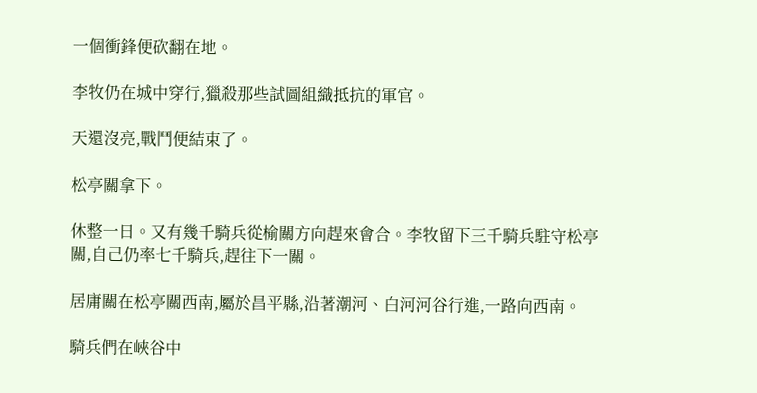一個衝鋒便砍翻在地。

李牧仍在城中穿行,獵殺那些試圖組織抵抗的軍官。

天還沒亮,戰鬥便結束了。

松亭關拿下。

休整一日。又有幾千騎兵從榆關方向趕來會合。李牧留下三千騎兵駐守松亭關,自己仍率七千騎兵,趕往下一關。

居庸關在松亭關西南,屬於昌平縣,沿著潮河、白河河谷行進,一路向西南。

騎兵們在峽谷中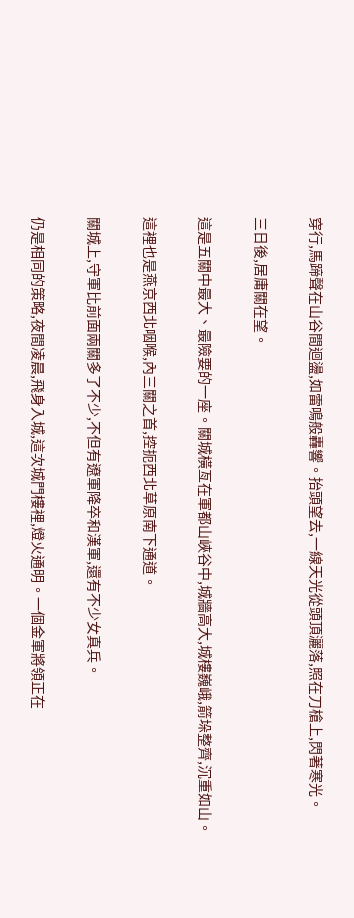穿行,馬蹄聲在山谷間迴盪,如雷鳴般轟響。抬頭望去,一線天光從頭頂灑落,照在刀槍上,閃著寒光。

三日後,居庸關在望。

這是五關中最大、最險要的一座。關城橫亙在軍都山峽谷中,城牆高大,城樓巍峨,箭垛整齊,沉重如山。

這裡也是燕京西北咽喉,內三關之首,控扼西北草原南下通道。

關城上,守軍比前面兩關多了不少,不但有遼軍降卒和漢軍,還有不少女真兵。

仍是相同的策略,夜間凌晨,飛身入城,這次城門樓裡,燈火通明。一個金軍將領正在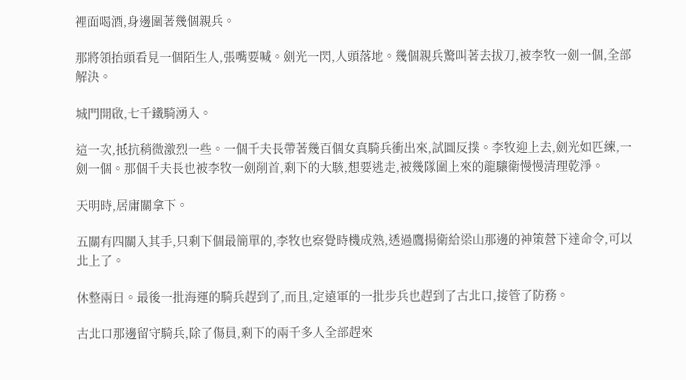裡面喝酒,身邊圍著幾個親兵。

那將領抬頭看見一個陌生人,張嘴要喊。劍光一閃,人頭落地。幾個親兵驚叫著去拔刀,被李牧一劍一個,全部解決。

城門開啟,七千鐵騎湧入。

這一次,抵抗稍微激烈一些。一個千夫長帶著幾百個女真騎兵衝出來,試圖反撲。李牧迎上去,劍光如匹練,一劍一個。那個千夫長也被李牧一劍削首,剩下的大駭,想要逃走,被幾隊圍上來的龍驤衛慢慢清理乾淨。

天明時,居庸關拿下。

五關有四關入其手,只剩下個最簡單的,李牧也察覺時機成熟,透過鷹揚衛給梁山那邊的神策營下達命令,可以北上了。

休整兩日。最後一批海運的騎兵趕到了,而且,定遠軍的一批步兵也趕到了古北口,接管了防務。

古北口那邊留守騎兵,除了傷員,剩下的兩千多人全部趕來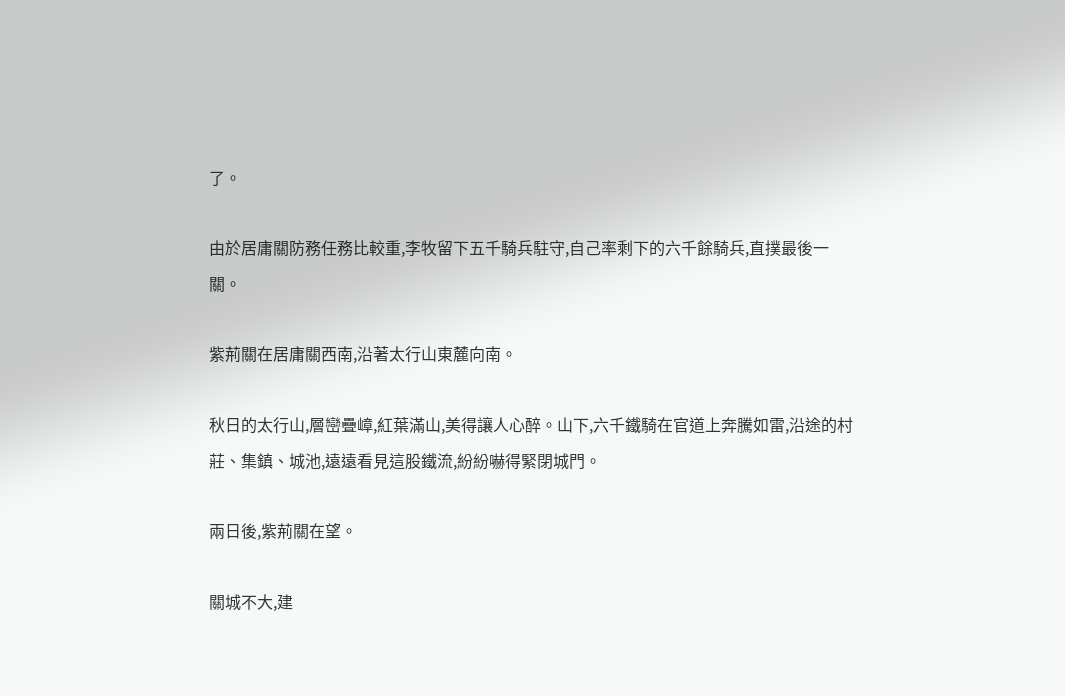了。

由於居庸關防務任務比較重,李牧留下五千騎兵駐守,自己率剩下的六千餘騎兵,直撲最後一關。

紫荊關在居庸關西南,沿著太行山東麓向南。

秋日的太行山,層巒疊嶂,紅葉滿山,美得讓人心醉。山下,六千鐵騎在官道上奔騰如雷,沿途的村莊、集鎮、城池,遠遠看見這股鐵流,紛紛嚇得緊閉城門。

兩日後,紫荊關在望。

關城不大,建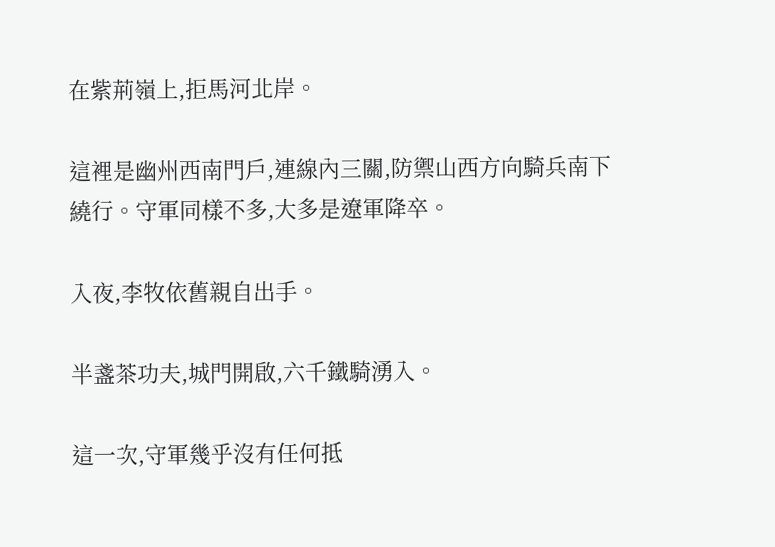在紫荊嶺上,拒馬河北岸。

這裡是幽州西南門戶,連線內三關,防禦山西方向騎兵南下繞行。守軍同樣不多,大多是遼軍降卒。

入夜,李牧依舊親自出手。

半盞茶功夫,城門開啟,六千鐵騎湧入。

這一次,守軍幾乎沒有任何抵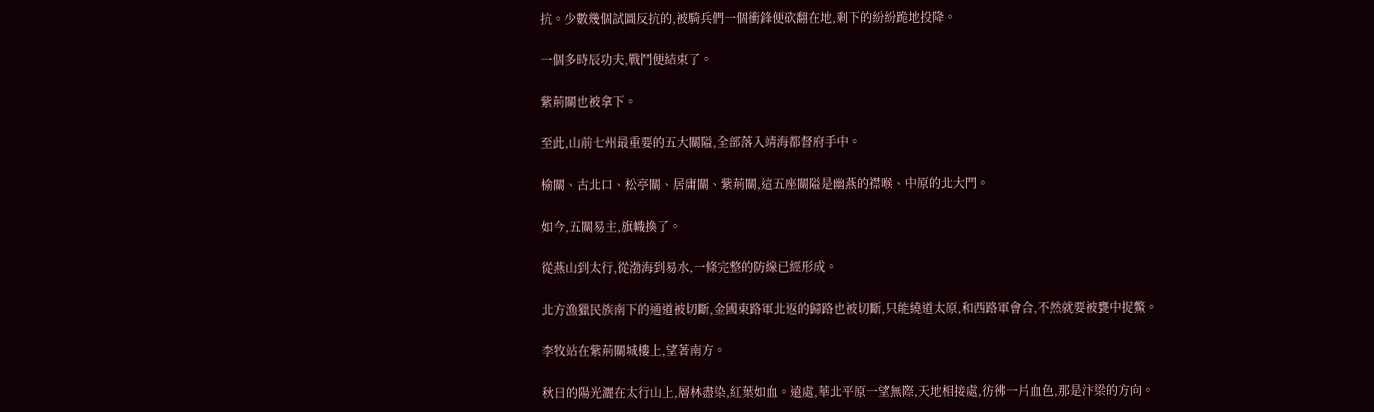抗。少數幾個試圖反抗的,被騎兵們一個衝鋒便砍翻在地,剩下的紛紛跪地投降。

一個多時辰功夫,戰鬥便結束了。

紫荊關也被拿下。

至此,山前七州最重要的五大關隘,全部落入靖海都督府手中。

榆關、古北口、松亭關、居庸關、紫荊關,這五座關隘是幽燕的襟喉、中原的北大門。

如今,五關易主,旗幟換了。

從燕山到太行,從渤海到易水,一條完整的防線已經形成。

北方漁獵民族南下的通道被切斷,金國東路軍北返的歸路也被切斷,只能繞道太原,和西路軍會合,不然就要被甕中捉鱉。

李牧站在紫荊關城樓上,望著南方。

秋日的陽光灑在太行山上,層林盡染,紅葉如血。遠處,華北平原一望無際,天地相接處,彷彿一片血色,那是汴梁的方向。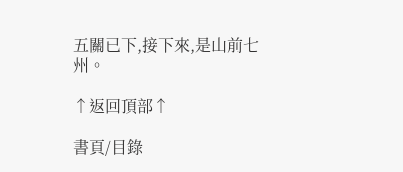五關已下,接下來,是山前七州。

↑返回頂部↑

書頁/目錄